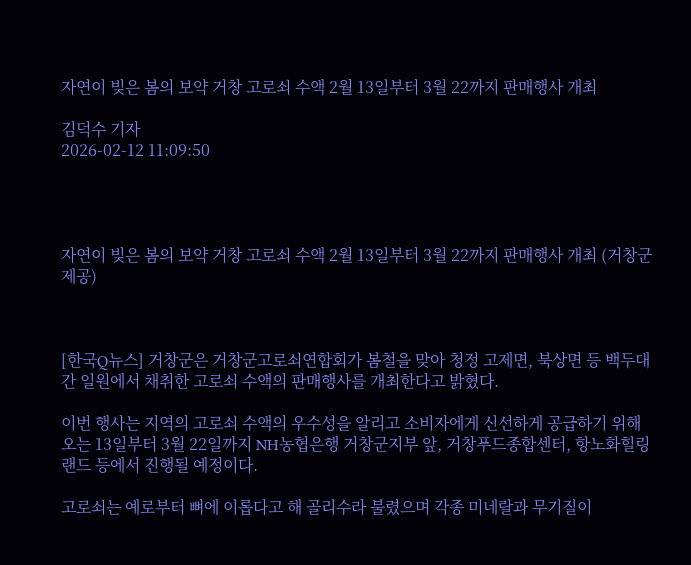자연이 빚은 봄의 보약 거창 고로쇠 수액 2월 13일부터 3월 22까지 판매행사 개최

김덕수 기자
2026-02-12 11:09:50




자연이 빚은 봄의 보약 거창 고로쇠 수액 2월 13일부터 3월 22까지 판매행사 개최 (거창군 제공)



[한국Q뉴스] 거창군은 거창군고로쇠연합회가 봄철을 맞아 청정 고제면, 북상면 등 백두대간 일원에서 채취한 고로쇠 수액의 판매행사를 개최한다고 밝혔다.

이번 행사는 지역의 고로쇠 수액의 우수성을 알리고 소비자에게 신선하게 공급하기 위해 오는 13일부터 3월 22일까지 NH농협은행 거창군지부 앞, 거창푸드종합센터, 항노화힐링랜드 등에서 진행될 예정이다.

고로쇠는 예로부터 뼈에 이롭다고 해 골리수라 불렸으며 각종 미네랄과 무기질이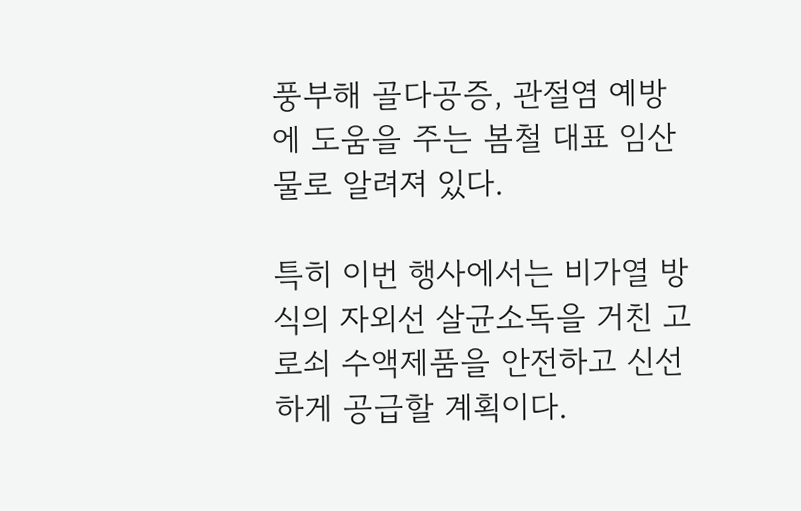풍부해 골다공증, 관절염 예방에 도움을 주는 봄철 대표 임산물로 알려져 있다.

특히 이번 행사에서는 비가열 방식의 자외선 살균소독을 거친 고로쇠 수액제품을 안전하고 신선하게 공급할 계획이다.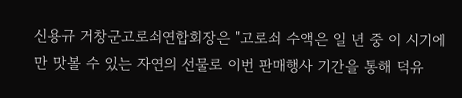신용규 거창군고로쇠연합회장은 "고로쇠 수액은 일 년 중 이 시기에만 맛볼 수 있는 자연의 선물로 이번 판매행사 기간을 통해 덕유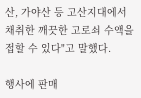산, 가야산 등 고산지대에서 채취한 깨끗한 고로쇠 수액을 접할 수 있다"고 말했다.

행사에 판매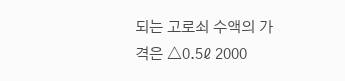되는 고로쇠 수액의 가격은 △0.5ℓ 2000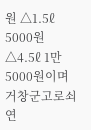원 △1.5ℓ 5000원 △4.5ℓ 1만5000원이며 거창군고로쇠연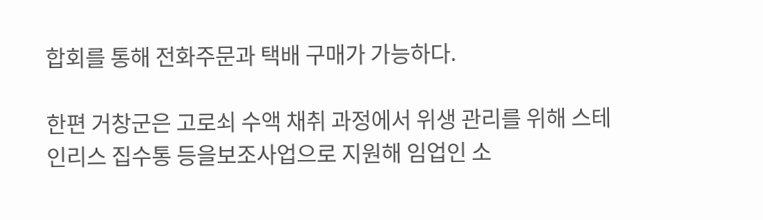합회를 통해 전화주문과 택배 구매가 가능하다.

한편 거창군은 고로쇠 수액 채취 과정에서 위생 관리를 위해 스테인리스 집수통 등을보조사업으로 지원해 임업인 소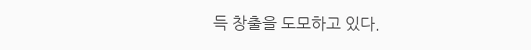득 창출을 도모하고 있다.